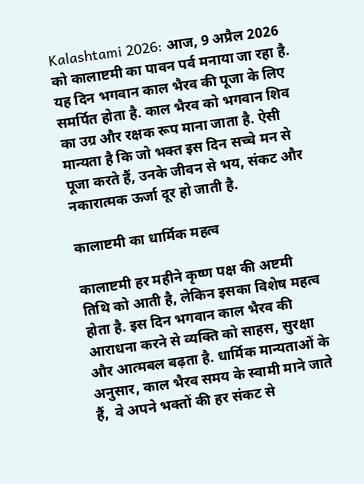Kalashtami 2026: आज, 9 अप्रैल 2026 को कालाष्टमी का पावन पर्व मनाया जा रहा है. यह दिन भगवान काल भैरव की पूजा के लिए समर्पित होता है. काल भैरव को भगवान शिव का उग्र और रक्षक रूप माना जाता है. ऐसी मान्यता है कि जो भक्त इस दिन सच्चे मन से पूजा करते हैं, उनके जीवन से भय, संकट और नकारात्मक ऊर्जा दूर हो जाती है.

कालाष्टमी का धार्मिक महत्व

कालाष्टमी हर महीने कृष्ण पक्ष की अष्टमी तिथि को आती है, लेकिन इसका विशेष महत्व होता है. इस दिन भगवान काल भैरव की आराधना करने से व्यक्ति को साहस, सुरक्षा और आत्मबल बढ़ता है. धार्मिक मान्यताओं के अनुसार, काल भैरव समय के स्वामी माने जाते हैं,  वे अपने भक्तों की हर संकट से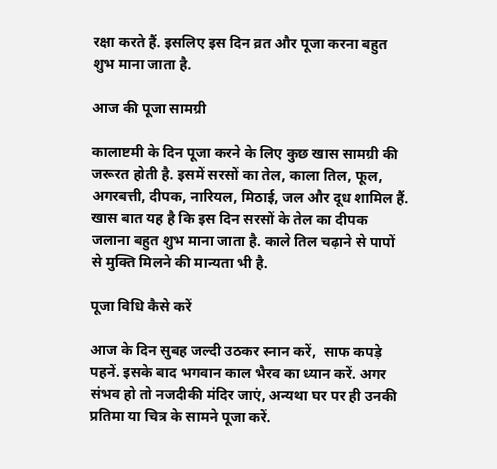रक्षा करते हैं. इसलिए इस दिन व्रत और पूजा करना बहुत शुभ माना जाता है.

आज की पूजा सामग्री

कालाष्टमी के दिन पूजा करने के लिए कुछ खास सामग्री की जरूरत होती है. इसमें सरसों का तेल, काला तिल, फूल, अगरबत्ती, दीपक, नारियल, मिठाई, जल और दूध शामिल हैं. खास बात यह है कि इस दिन सरसों के तेल का दीपक जलाना बहुत शुभ माना जाता है. काले तिल चढ़ाने से पापों से मुक्ति मिलने की मान्यता भी है.

पूजा विधि कैसे करें

आज के दिन सुबह जल्दी उठकर स्नान करें,  साफ कपड़े पहनें. इसके बाद भगवान काल भैरव का ध्यान करें. अगर संभव हो तो नजदीकी मंदिर जाएं, अन्यथा घर पर ही उनकी प्रतिमा या चित्र के सामने पूजा करें.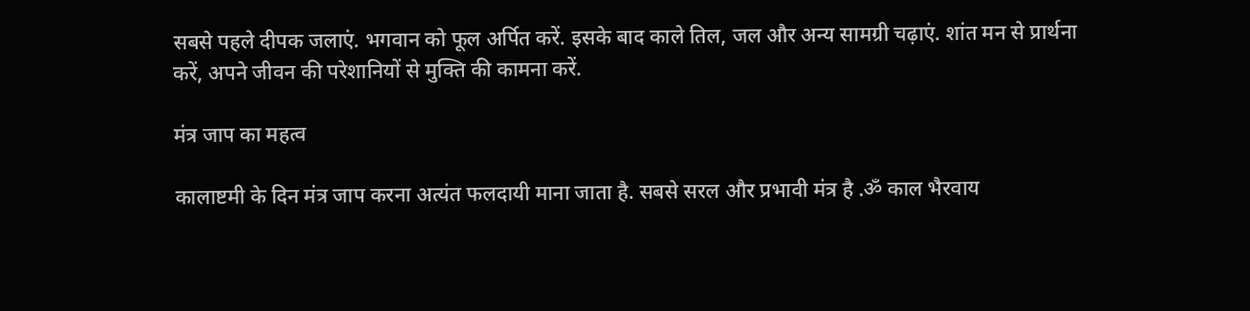सबसे पहले दीपक जलाएं. भगवान को फूल अर्पित करें. इसके बाद काले तिल, जल और अन्य सामग्री चढ़ाएं. शांत मन से प्रार्थना करें, अपने जीवन की परेशानियों से मुक्ति की कामना करें.

मंत्र जाप का महत्व

कालाष्टमी के दिन मंत्र जाप करना अत्यंत फलदायी माना जाता है. सबसे सरल और प्रभावी मंत्र है .ॐ काल भैरवाय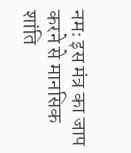नमः इस मंत्र का जाप करने से मानसिक शांति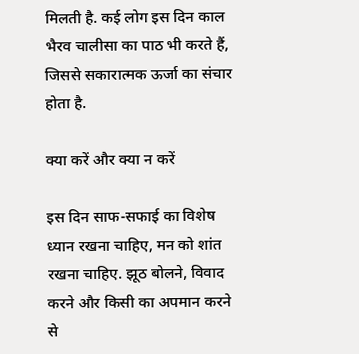मिलती है. कई लोग इस दिन काल भैरव चालीसा का पाठ भी करते हैं, जिससे सकारात्मक ऊर्जा का संचार होता है.

क्या करें और क्या न करें

इस दिन साफ-सफाई का विशेष ध्यान रखना चाहिए, मन को शांत रखना चाहिए. झूठ बोलने, विवाद करने और किसी का अपमान करने से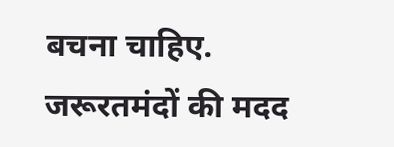बचना चाहिए. जरूरतमंदों की मदद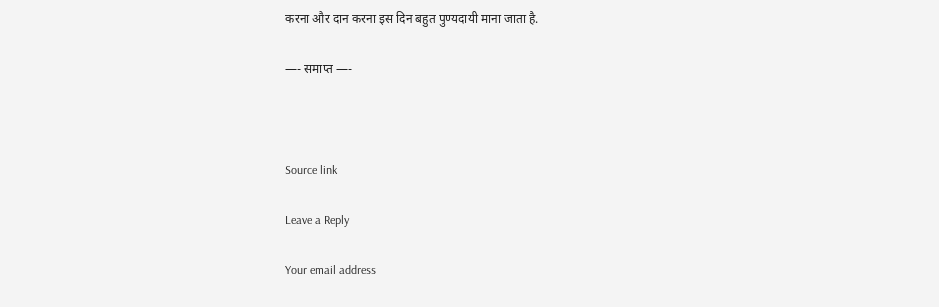करना और दान करना इस दिन बहुत पुण्यदायी माना जाता है.

—- समाप्त —-



Source link

Leave a Reply

Your email address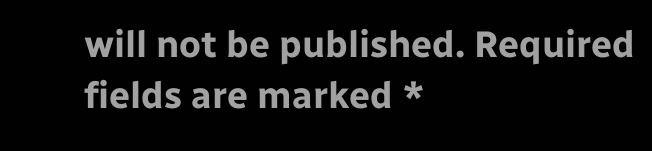will not be published. Required fields are marked *